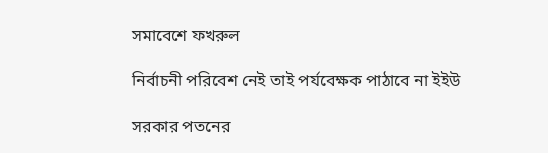সমাবেশে ফখরুল

নির্বাচনী পরিবেশ নেই তাই পর্যবেক্ষক পাঠাবে না ইইউ

সরকার পতনের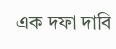এক দফা দাবি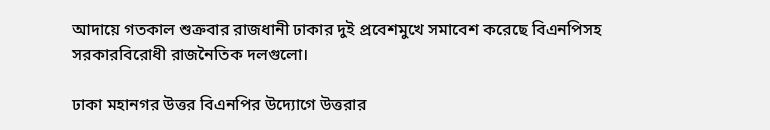আদায়ে গতকাল শুক্রবার রাজধানী ঢাকার দুই প্রবেশমুখে সমাবেশ করেছে বিএনপিসহ সরকারবিরোধী রাজনৈতিক দলগুলো।

ঢাকা মহানগর উত্তর বিএনপির উদ্যোগে উত্তরার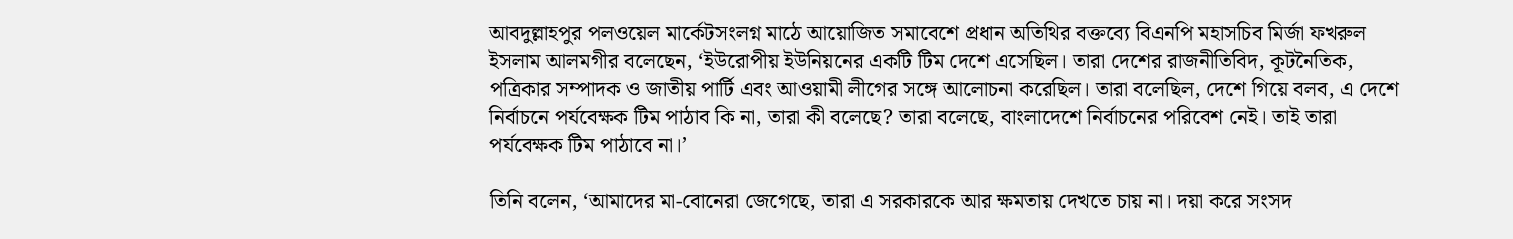আবদুল্লাহপুর পলওয়েল মার্কেটসংলগ্ন মাঠে আয়োজিত সমাবেশে প্রধান অতিথির বক্তব্যে বিএনপি মহাসচিব মির্জা ফখরুল ইসলাম আলমগীর বলেছেন, ‘ইউরোপীয় ইউনিয়নের একটি টিম দেশে এসেছিল। তারা দেশের রাজনীতিবিদ, কূটনৈতিক, পত্রিকার সম্পাদক ও জাতীয় পার্টি এবং আওয়ামী লীগের সঙ্গে আলোচনা করেছিল। তারা বলেছিল, দেশে গিয়ে বলব, এ দেশে নির্বাচনে পর্যবেক্ষক টিম পাঠাব কি না, তারা কী বলেছে? তারা বলেছে, বাংলাদেশে নির্বাচনের পরিবেশ নেই। তাই তারা পর্যবেক্ষক টিম পাঠাবে না।’

তিনি বলেন, ‘আমাদের মা-বোনেরা জেগেছে, তারা এ সরকারকে আর ক্ষমতায় দেখতে চায় না। দয়া করে সংসদ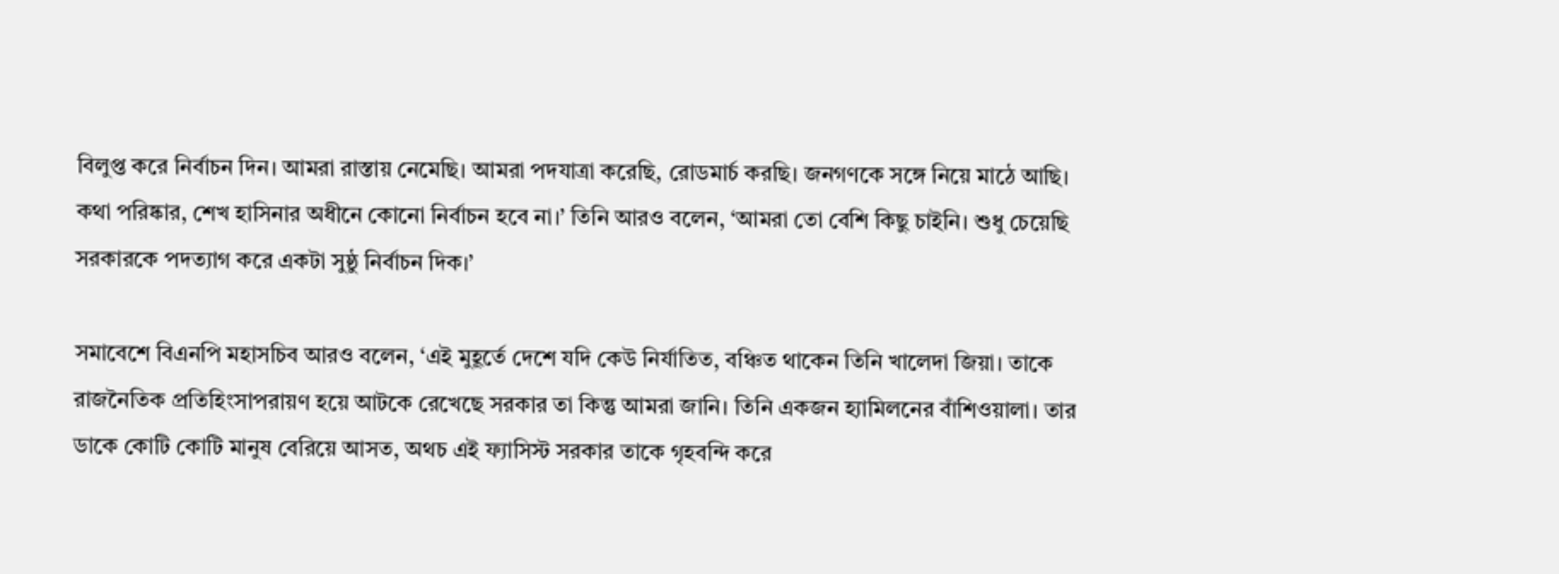বিলুপ্ত করে নির্বাচন দিন। আমরা রাস্তায় নেমেছি। আমরা পদযাত্রা করেছি, রোডমার্চ করছি। জনগণকে সঙ্গে নিয়ে মাঠে আছি। কথা পরিষ্কার, শেখ হাসিনার অধীনে কোনো নির্বাচন হবে না।’ তিনি আরও বলেন, ‘আমরা তো বেশি কিছু চাইনি। শুধু চেয়েছি সরকারকে পদত্যাগ করে একটা সুষ্ঠু নির্বাচন দিক।’

সমাবেশে বিএনপি মহাসচিব আরও বলেন, ‘এই মুহূর্তে দেশে যদি কেউ নির্যাতিত, বঞ্চিত থাকেন তিনি খালেদা জিয়া। তাকে রাজনৈতিক প্রতিহিংসাপরায়ণ হয়ে আটকে রেখেছে সরকার তা কিন্তু আমরা জানি। তিনি একজন হ্যামিলনের বাঁশিওয়ালা। তার ডাকে কোটি কোটি মানুষ বেরিয়ে আসত, অথচ এই ফ্যাসিস্ট সরকার তাকে গৃহবন্দি করে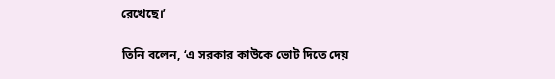রেখেছে।’

তিনি বলেন, ‘এ সরকার কাউকে ভোট দিতে দেয়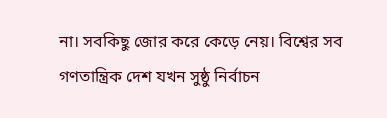না। সবকিছু জোর করে কেড়ে নেয়। বিশ্বের সব গণতান্ত্রিক দেশ যখন সুষ্ঠু নির্বাচন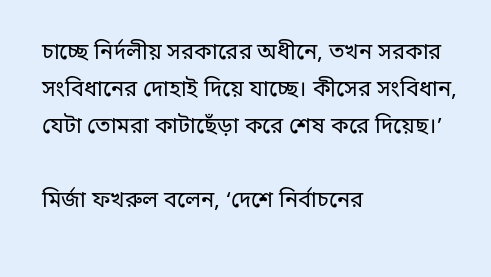চাচ্ছে নির্দলীয় সরকারের অধীনে, তখন সরকার সংবিধানের দোহাই দিয়ে যাচ্ছে। কীসের সংবিধান, যেটা তোমরা কাটাছেঁড়া করে শেষ করে দিয়েছ।’

মির্জা ফখরুল বলেন, ‘দেশে নির্বাচনের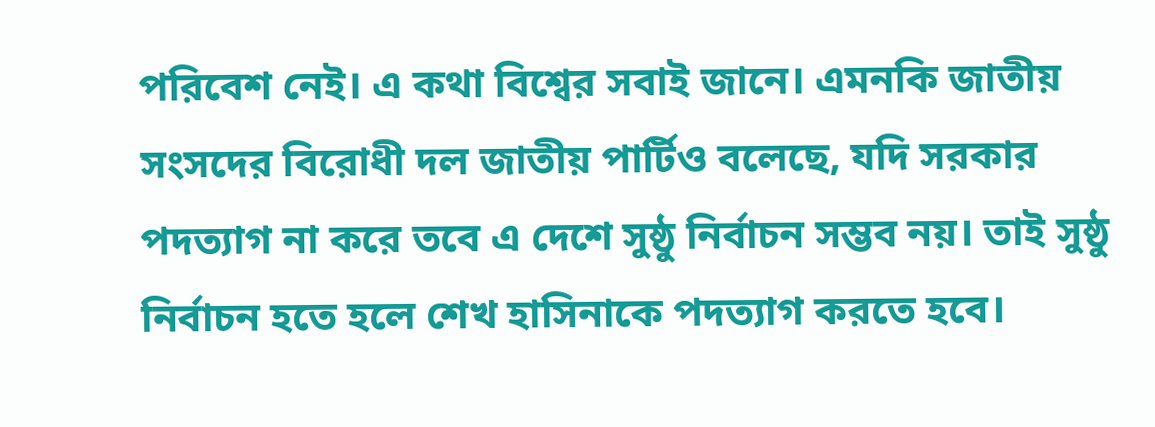পরিবেশ নেই। এ কথা বিশ্বের সবাই জানে। এমনকি জাতীয় সংসদের বিরোধী দল জাতীয় পার্টিও বলেছে, যদি সরকার পদত্যাগ না করে তবে এ দেশে সুষ্ঠু নির্বাচন সম্ভব নয়। তাই সুষ্ঠু নির্বাচন হতে হলে শেখ হাসিনাকে পদত্যাগ করতে হবে।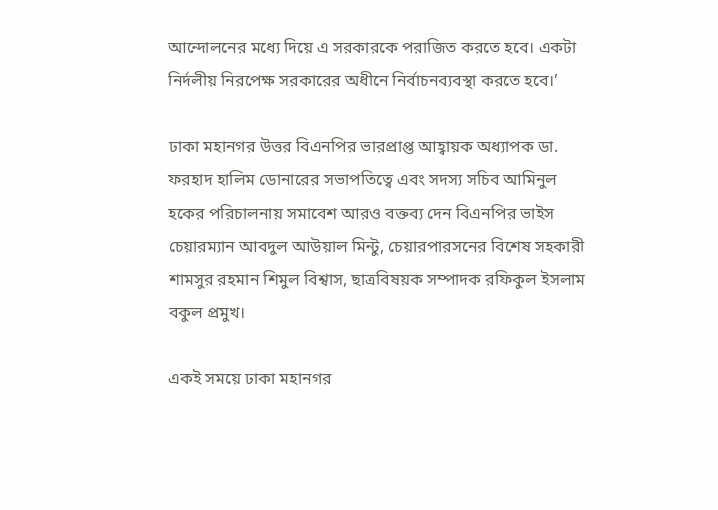আন্দোলনের মধ্যে দিয়ে এ সরকারকে পরাজিত করতে হবে। একটা নির্দলীয় নিরপেক্ষ সরকারের অধীনে নির্বাচনব্যবস্থা করতে হবে।’

ঢাকা মহানগর উত্তর বিএনপির ভারপ্রাপ্ত আহ্বায়ক অধ্যাপক ডা. ফরহাদ হালিম ডোনারের সভাপতিত্বে এবং সদস্য সচিব আমিনুল হকের পরিচালনায় সমাবেশ আরও বক্তব্য দেন বিএনপির ভাইস চেয়ারম্যান আবদুল আউয়াল মিন্টু, চেয়ারপারসনের বিশেষ সহকারী শামসুর রহমান শিমুল বিশ্বাস, ছাত্রবিষয়ক সম্পাদক রফিকুল ইসলাম বকুল প্রমুখ।

একই সময়ে ঢাকা মহানগর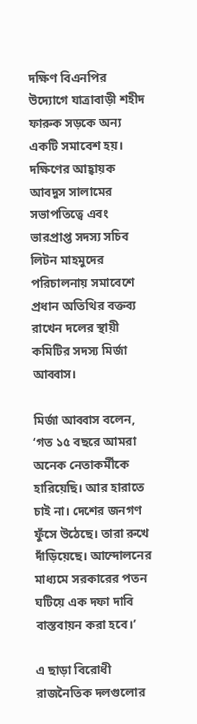দক্ষিণ বিএনপির উদ্যোগে যাত্রাবাড়ী শহীদ ফারুক সড়কে অন্য একটি সমাবেশ হয়। দক্ষিণের আহ্বায়ক আবদুস সালামের সভাপতিত্বে এবং ভারপ্রাপ্ত সদস্য সচিব লিটন মাহমুদের পরিচালনায় সমাবেশে প্রধান অতিথির বক্তব্য রাখেন দলের স্থায়ী কমিটির সদস্য মির্জা আব্বাস।

মির্জা আব্বাস বলেন, ‘গত ১৫ বছরে আমরা অনেক নেতাকর্মীকে হারিয়েছি। আর হারাতে চাই না। দেশের জনগণ ফুঁসে উঠেছে। তারা রুখে দাঁড়িয়েছে। আন্দোলনের মাধ্যমে সরকারের পতন ঘটিয়ে এক দফা দাবি বাস্তবায়ন করা হবে।’

এ ছাড়া বিরোধী রাজনৈতিক দলগুলোর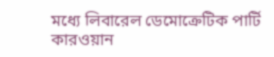মধ্যে লিবারেল ডেমোক্রেটিক পার্টি কারওয়ান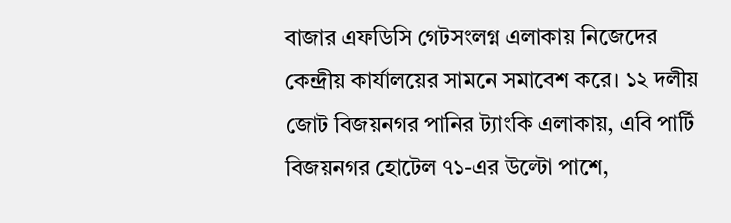বাজার এফডিসি গেটসংলগ্ন এলাকায় নিজেদের কেন্দ্রীয় কার্যালয়ের সামনে সমাবেশ করে। ১২ দলীয় জোট বিজয়নগর পানির ট্যাংকি এলাকায়, এবি পার্টি বিজয়নগর হোটেল ৭১-এর উল্টো পাশে,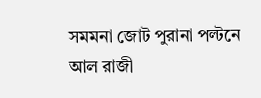সমমনা জোট পুরানা পল্টনে আল রাজী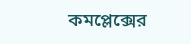কমপ্লেক্সের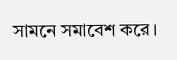সামনে সমাবেশ করে।